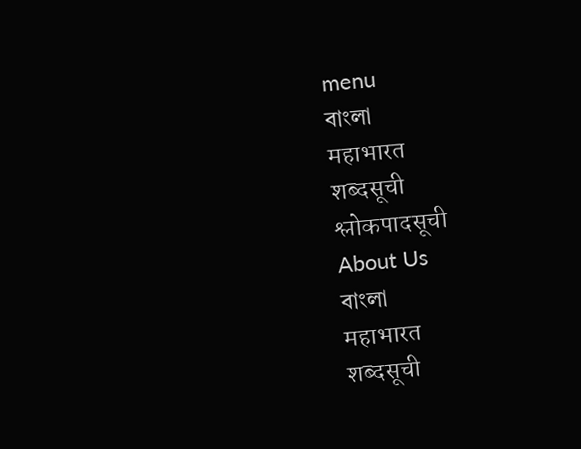menu
বাংলা
महाभारत
शब्दसूची
श्लोकपादसूची
About Us
বাংলা
महाभारत
शब्दसूची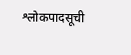श्लोकपादसूची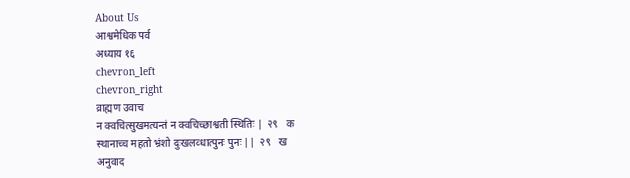About Us
आश्वमेधिक पर्व
अध्याय १६
chevron_left
chevron_right
व्राह्मण उवाच
न क्वचित्सुखमत्यन्तं न क्वचिच्छाश्वती स्थितिः |  २९   क
स्थानाच्च महतो भ्रंशो दुःखलव्धात्पुनः पुनः ||  २९   ख
अनुवाद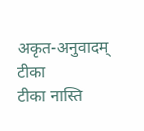अकृत-अनुवादम्
टीका
टीका नास्ति